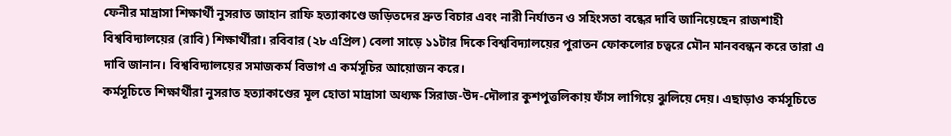ফেনীর মাদ্রাসা শিক্ষার্থী নুসরাত জাহান রাফি হত্যাকাণ্ডে জড়িতদের দ্রুত বিচার এবং নারী নির্যাতন ও সহিংসতা বন্ধের দাবি জানিয়েছেন রাজশাহী বিশ্ববিদ্যালয়ের (রাবি) শিক্ষার্থীরা। রবিবার (২৮ এপ্রিল) বেলা সাড়ে ১১টার দিকে বিশ্ববিদ্যালয়ের পুরাতন ফোকলোর চত্বরে মৌন মানববন্ধন করে তারা এ দাবি জানান। বিশ্ববিদ্যালয়ের সমাজকর্ম বিভাগ এ কর্মসূচির আয়োজন করে।
কর্মসূচিতে শিক্ষার্থীরা নুসরাত হত্যাকাণ্ডের মূল হোতা মাদ্রাসা অধ্যক্ষ সিরাজ-উদ-দৌলার কুশপুত্তলিকায় ফাঁস লাগিয়ে ঝুলিয়ে দেয়। এছাড়াও কর্মসূচিতে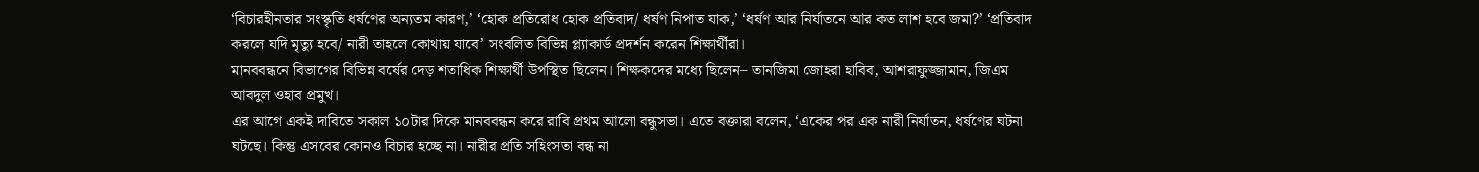‘বিচারহীনতার সংস্কৃতি ধর্ষণের অন্যতম কারণ,’ ‘হোক প্রতিরোধ হোক প্রতিবাদ/ ধর্ষণ নিপাত যাক,’ ‘ধর্ষণ আর নির্যাতনে আর কত লাশ হবে জমা?’ ‘প্রতিবাদ করলে যদি মৃত্যু হবে/ নারী তাহলে কোথায় যাবে’ সংবলিত বিভিন্ন প্ল্যাকার্ড প্রদর্শন করেন শিক্ষার্থীরা।
মানববন্ধনে বিভাগের বিভিন্ন বর্ষের দেড় শতাধিক শিক্ষার্থী উপস্থিত ছিলেন। শিক্ষকদের মধ্যে ছিলেন– তানজিমা জোহরা হাবিব, আশরাফুজ্জামান, জিএম আবদুল ওহাব প্রমুখ।
এর আগে একই দাবিতে সকাল ১০টার দিকে মানববন্ধন করে রাবি প্রথম আলো বন্ধুসভা। এতে বক্তারা বলেন, ‘একের পর এক নারী নির্যাতন, ধর্ষণের ঘটনা ঘটছে। কিন্তু এসবের কোনও বিচার হচ্ছে না। নারীর প্রতি সহিংসতা বন্ধ না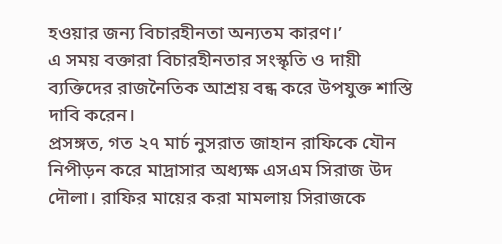হওয়ার জন্য বিচারহীনতা অন্যতম কারণ।’
এ সময় বক্তারা বিচারহীনতার সংস্কৃতি ও দায়ী ব্যক্তিদের রাজনৈতিক আশ্রয় বন্ধ করে উপযুক্ত শাস্তি দাবি করেন।
প্রসঙ্গত, গত ২৭ মার্চ নুসরাত জাহান রাফিকে যৌন নিপীড়ন করে মাদ্রাসার অধ্যক্ষ এসএম সিরাজ উদ দৌলা। রাফির মায়ের করা মামলায় সিরাজকে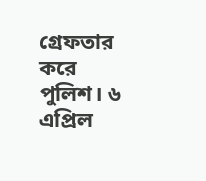গ্রেফতার করে পুলিশ। ৬ এপ্রিল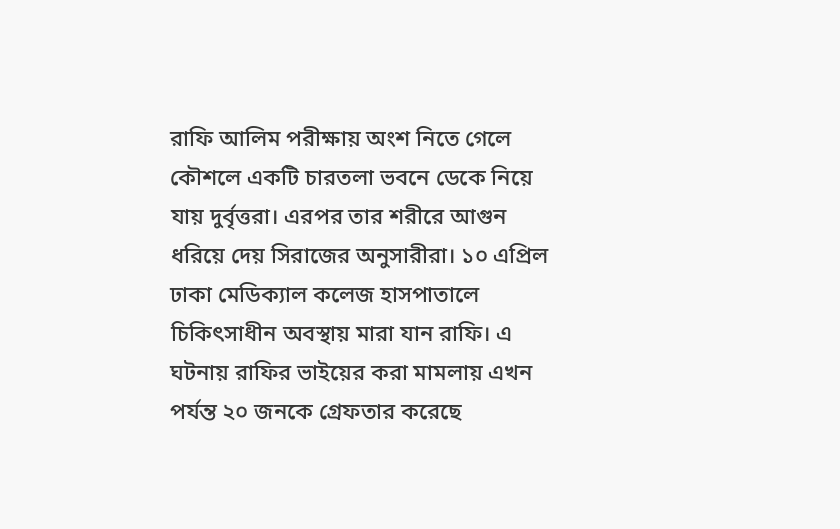রাফি আলিম পরীক্ষায় অংশ নিতে গেলে কৌশলে একটি চারতলা ভবনে ডেকে নিয়ে যায় দুর্বৃত্তরা। এরপর তার শরীরে আগুন ধরিয়ে দেয় সিরাজের অনুসারীরা। ১০ এপ্রিল ঢাকা মেডিক্যাল কলেজ হাসপাতালে চিকিৎসাধীন অবস্থায় মারা যান রাফি। এ ঘটনায় রাফির ভাইয়ের করা মামলায় এখন পর্যন্ত ২০ জনকে গ্রেফতার করেছে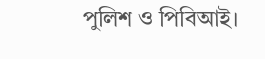পুলিশ ও পিবিআই।